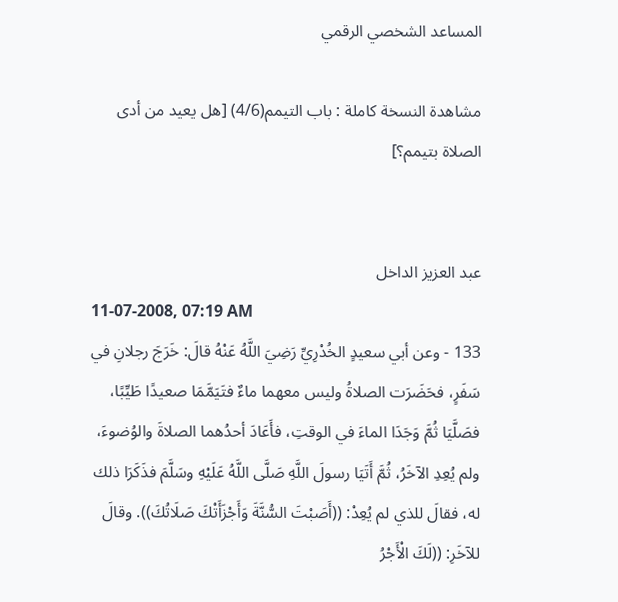المساعد الشخصي الرقمي

مشاهدة النسخة كاملة : باب التيمم(4/6) [هل يعيد من أدى الصلاة بتيمم؟]


عبد العزيز الداخل
11-07-2008, 07:19 AM
133 - وعن أبي سعيدٍ الخُدْرِيِّ رَضِيَ اللَّهُ عَنْهُ قالَ: خَرَجَ رجلانِ في سَفَرٍ، فحَضَرَت الصلاةُ وليس معهما ماءٌ فتَيَمَّمَا صعيدًا طَيِّبًا، فصَلَّيَا ثُمَّ وَجَدَا الماءَ في الوقتِ، فأَعَادَ أحدُهما الصلاةَ والوُضوءَ، ولم يُعِدِ الآخَرُ، ثُمَّ أَتَيَا رسولَ اللَّهِ صَلَّى اللَّهُ عَلَيْهِ وسَلَّمَ فذَكَرَا ذلك له، فقالَ للذي لم يُعِدْ: ((أَصَبْتَ السُّنَّةَ وَأَجْزَأَتْكَ صَلَاتُكَ)). وقالَ للآخَرِ: ((لَكَ الْأَجْرُ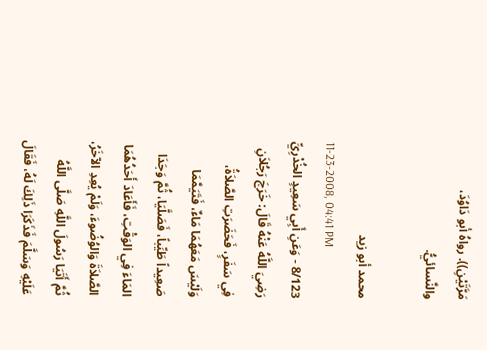مَرَّتَيْنِ)). رواهُ أبو دَاوُدَ، والنَّسائيُّ.

محمد أبو زيد
11-23-2008, 04:41 PM
8/123 - وَعَنِ أَبِي سَعِيدٍ الخُدْرِيِّ رَضِيَ اللَّهُ عَنْهُ قَالَ: خَرَجَ رَجُلاَنِ فِي سَفَرٍ، فَحَضَرَتِ الصَّلاَةُ، وَلَيْسَ مَعَهُمَا مَاءٌ، فَتَيَمَّمَا صَعِيداً طَيِّباً، فَصَلَّيَا، ثُمَّ وَجَدَا المَاءَ فِي الوَقْتِ، فَأَعَادَ أَحَدُهُمَا الصَّلاَةَ وَالوُضُوءَ، وَلَمْ يُعِدِ الآخَرُ، ثُمَّ أَتَيَا رَسُولَ اللَّهِ صَلَّى اللَّهُ عَلَيْهِ وَسَلَّمَ فَذَكَرَا ذَلِكَ لَهُ، فَقَالَ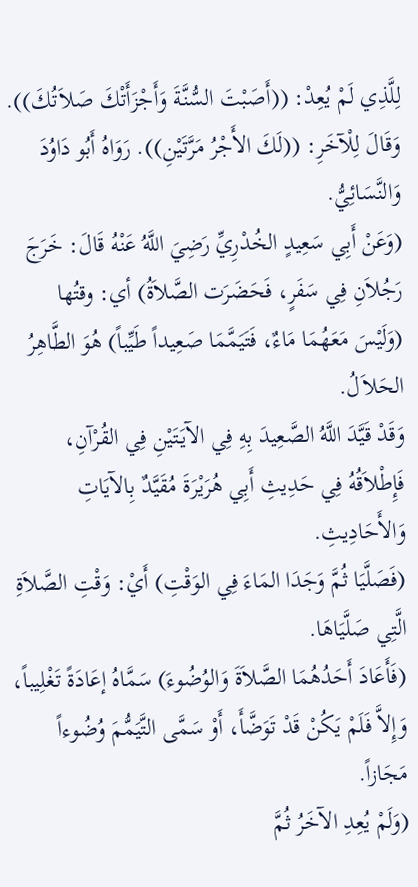لِلَّذِي لَمْ يُعِدْ: ((أَصَبْتَ السُّنَّةَ وَأَجْزَأَتْكَ صَلاَتُكَ)). وَقَالَ لِلْآخَرِ: ((لَكَ الأَجْرُ مَرَّتَيْنِ)). رَوَاهُ أَبُو دَاوُدَ وَالنَّسَائِيُّ.
(وَعَنْ أَبِي سَعِيدٍ الخُدْرِيِّ رَضِيَ اللَّهُ عَنْهُ قَالَ: خَرَجَ رَجُلاَنِ فِي سَفَرٍ، فَحَضَرَت الصَّلاَةُ) أي: وقتُها (وَلَيْسَ مَعَهُمَا مَاءٌ، فَتَيَمَّمَا صَعِيداً طَيِّباً) هُوَ الطَّاهِرُ الحَلاَلُ.
وَقَدْ قَيَّدَ اللَّهُ الصَّعِيدَ بِهِ فِي الآيَتَيْنِ فِي القُرْآنِ، فَإِطْلاَقُهُ فِي حَدِيثِ أَبِي هُرَيْرَةَ مُقَيَّدٌ بِالآيَاتِ وَالأَحَادِيثِ.
(فَصَلَّيَا ثُمَّ وَجَدَا المَاءَ فِي الوَقْتِ) أَيْ: وَقْتِ الصَّلاَةِ الَّتِي صَلَّيَاهَا.
(فَأَعَادَ أَحَدُهُمَا الصَّلاَةَ وَالوُضُوءَ) سَمَّاهُ إعَادَةً تَغْلِيباً، وَإِلاَّ فَلَمْ يَكُنْ قَدْ تَوَضَّأَ، أَوْ سَمَّى التَّيَمُّمَ وُضُوءاً مَجَازاً.
(وَلَمْ يُعِدِ الآخَرُ ثُمَّ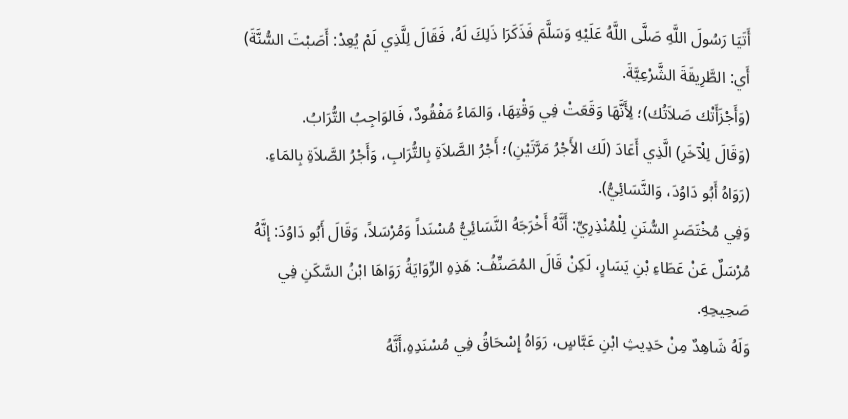أَتَيَا رَسُولَ اللَّهِ صَلَّى اللَّهُ عَلَيْهِ وَسَلَّمَ فَذَكَرَا ذَلِكَ لَهُ، فَقَالَ لِلَّذِي لَمْ يُعِدْ: أَصَبْتَ السُّنَّةَ) أَي: الطَّرِيقَةَ الشَّرْعِيَّةَ.
(وَأَجْزَأَتْك صَلاَتُك)؛ لِأَنَّهَا وَقَعَتْ فِي وَقْتِهَا، وَالمَاءُ مَفْقُودٌ، فَالوَاجِبُ التُّرَابُ.
(وَقَالَ لِلْآخَرِ) الَّذِي أَعَادَ (لَك الأَجْرُ مَرَّتَيْنِ)؛ أَجْرُ الصَّلاَةِ بِالتُّرَابِ، وَأَجْرُ الصَّلاَةِ بِالمَاءِ.
(رَوَاهُ أَبُو دَاوُدَ، وَالنَّسَائِيُّ).
وَفِي مُخْتَصَرِ السُّنَنِ لِلْمُنْذِرِيِّ: أَنَّهُ أَخْرَجَهُ النَّسَائِيُّ مُسْنَداً وَمُرْسَلاً، وَقَالَ أَبُو دَاوُدَ: إنَّهُ مُرْسَلٌ عَنْ عَطَاءِ بْنِ يَسَارٍ، لَكِنْ قَالَ المُصَنِّفُ: هَذِهِ الرِّوَايَةُ رَوَاهَا ابْنُ السَّكَنِ فِي صَحِيحِهِ.
وَلَهُ شَاهِدٌ مِنْ حَدِيثِ ابْنِ عَبَّاسٍ، رَوَاهُ إِسْحَاقُ فِي مُسْنَدِهِ،أَنَّهُ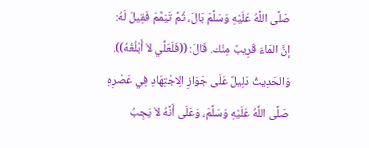صَلَّى اللَّهُ عَلَيْهِ وَسَلَّمَ بَالَ، ثُمَّ تَيَمَّمَ فَقِيلَ لَهُ: إنَّ المَاءَ قَرِيبٌ مِنْك. قَالَ: ((فَلَعَلِّي لاَ أَبْلُغُهُ)).
وَالحَدِيثُ دَلِيلٌ عَلَى جَوَازِ الِاجْتِهَادِ فِي عَصْرِهِ صَلَّى اللَّهُ عَلَيْهِ وَسَلَّمَ، وَعَلَى أَنَّهُ لاَ يَجِبُ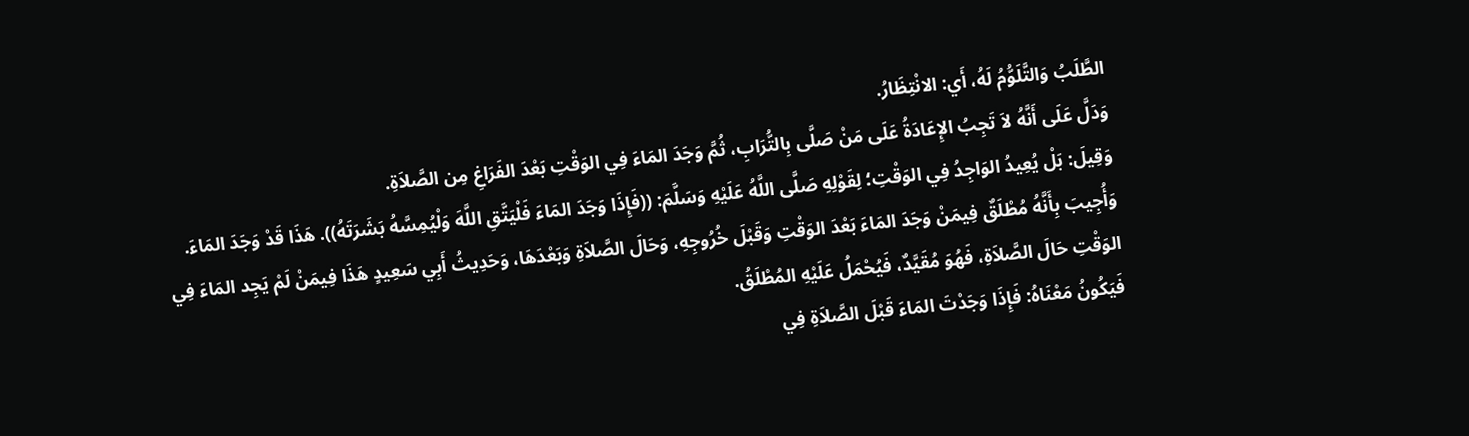الطَّلَبُ وَالتَّلَوُّمُ لَهُ، أَي: الانْتِظَارُ.
وَدَلَّ عَلَى أَنَّهُ لاَ تَجِبُ الإِعَادَةُ عَلَى مَنْ صَلَّى بِالتُّرَابِ، ثُمَّ وَجَدَ المَاءَ فِي الوَقْتِ بَعْدَ الفَرَاغِ مِن الصَّلاَةِ.
وَقِيلَ: بَلْ يُعِيدُ الوَاجِدُ فِي الوَقْتِ؛ لِقَوْلِهِ صَلَّى اللَّهُ عَلَيْهِ وَسَلَّمَ: ((فَإِذَا وَجَدَ المَاءَ فَلْيَتَّقِ اللَّهَ وَلْيُمِسَّهُ بَشَرَتَهُ)). هَذَا قَدْ وَجَدَ المَاءَ.
وَأُجِيبَ بِأَنَّهُ مُطْلَقٌ فِيمَنْ وَجَدَ المَاءَ بَعْدَ الوَقْتِ وَقَبْلَ خُرُوجِهِ، وَحَالَ الصَّلاَةِ وَبَعْدَهَا، وَحَدِيثُ أَبِي سَعِيدٍ هَذَا فِيمَنْ لَمْ يَجِد المَاءَ فِي الوَقْتِ حَالَ الصَّلاَةِ، فَهُوَ مُقَيَّدٌ، فَيُحْمَلُ عَلَيْهِ المُطْلَقُ.
فَيَكُونُ مَعْنَاهُ: فَإِذَا وَجَدْتَ المَاءَ قَبْلَ الصَّلاَةِ فِي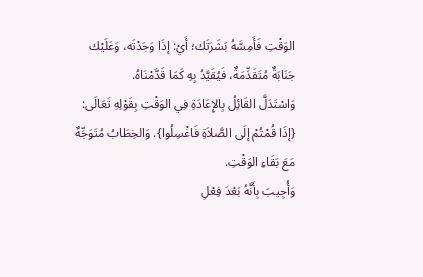الوَقْتِ فَأَمِسَّهُ بَشَرَتَك؛ أَيْ: إذَا وَجَدْتَه، وَعَلَيْك جَنَابَةٌ مُتَقَدِّمَةٌ، فَيُقَيَّدُ بِهِ كَمَا قَدَّمْنَاهُ.
وَاسْتَدَلَّ القَائِلُ بِالإِعَادَةِ فِي الوَقْتِ بِقَوْلِهِ تَعَالَى: {إذَا قُمْتُمْ إلَى الصَّلاَةِ فَاغْسِلُوا}. وَالخِطَابُ مُتَوَجِّهٌ مَعَ بَقَاءِ الوَقْتِ.
وَأُجِيبَ بِأَنَّهُ بَعْدَ فِعْلِ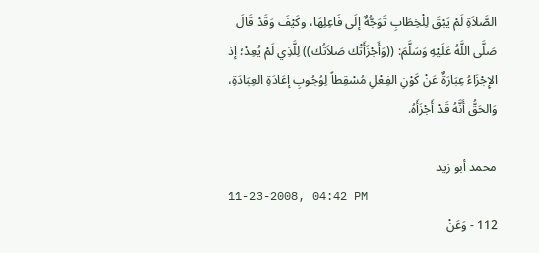الصَّلاَةِ لَمْ يَبْقَ لِلْخِطَابِ تَوَجُّهٌ إلَى فَاعِلِهَا، وكَيْفَ وَقَدْ قَالَ صَلَّى اللَّهُ عَلَيْهِ وَسَلَّمَ: ((وَأَجْزَأَتْك صَلاَتُك)) لِلَّذِي لَمْ يُعِدْ؛ إذ الإِجْزَاءُ عِبَارَةٌ عَنْ كَوْنِ الفِعْلِ مُسْقِطاً لِوُجُوبِ إعَادَةِ العِبَادَةِ، وَالحَقُّ أَنَّهُ قَدْ أَجْزَأَهُ.

محمد أبو زيد
11-23-2008, 04:42 PM
112 - وَعَنْ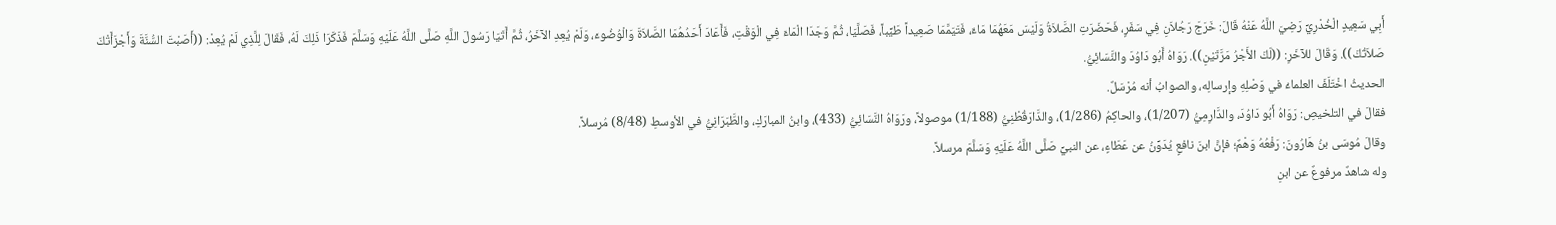أَبِي سَعِيدٍ الْخُدْرِيِّ رَضِيَ اللَّهُ عَنْهُ قَالَ: خَرَجَ رَجُلاَنِ فِي سَفَرٍ، فَحَضَرَتِ الصَّلاَةُ وَلَيْسَ مَعَهُمَا مَاءٌ، فَتَيَمَّمَا صَعِيداً طَيِّباً، فَصَلَّيَا، ثُمَّ وَجَدَا الْمَاءَ فِي الْوَقْتِ، فَأَعَادَ أَحَدُهُمَا الصَّلاَةَ وَالْوُضُوءَ، وَلَمْ يُعِدِ الآخَرُ، ثُمَّ أَتَيَا رَسُولَ اللَّهِ صَلَّى اللَّهُ عَلَيْهِ وَسَلَّمَ فَذَكَرَا ذَلِكَ لَهُ، فَقَالَ لِلَّذِي لَمْ يُعِدْ: ((أَصَبْتَ السُّنَّةَ وَأَجْزَأَتْكَ صَلاَتُكَ)). وَقَالَ للآخَرِ: ((لَكَ الأَجْرُ مَرَّتَيْنِ)). رَوَاهُ أَبُو دَاوُدَ والنَّسَائِيُّ.
الحديثُ اخْتَلَفَ العلماءُ في وَصْلِهِ وإرسالِه، والصوابُ أنه مُرْسَلٌ.
فقالَ في التلخيصِ: رَوَاهُ أَبُو دَاوُدَ، والدَّارِمِيُّ (1/207)، والحاكِمُ (1/286)، والدَّارَقُطْنِيُّ (1/188) موصولاً، ورَوَاهُ النَّسَائِيُّ (433)، وابنُ المبارَكِ، والطَّبَرَانِيُّ في الأوسطِ (8/48) مُرسلاً.
وقالَ مُوسَى بنُ هَارُونَ: رَفْعُهُ وَهْمٌ؛ فإنَّ ابنَ نافعٍ يُدَوِّنُ عن عَطَاءٍ، عن النبيِّ صَلَّى اللَّهُ عَلَيْهِ وَسَلَّمَ مرسلاً.
وله شاهدٌ مرفوعٌ عن ابنِ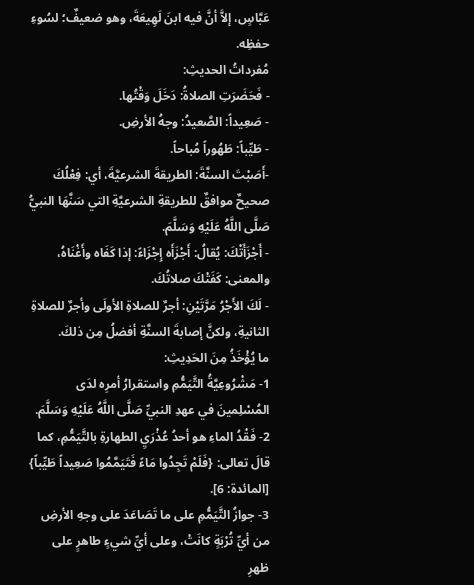عَبَّاسٍ، إلاَّ أنَّ فيه ابنَ لَهِيعَةَ، وهو ضعيفٌ؛ لسُوءِ حفظِه.
مُفرداتُ الحديثِ:
- فَحَضَرَتِ الصلاةُ: دَخَلَ وَقْتُها.
- صَعِيداً: الصَّعيدُ: وجهُ الأرضِ.
- طَيِّباً: طَهُوراً مُباحاً.
-أَصَبْتَ السنَّةَ: الطريقةَ الشرعيَّةَ، أي: فِعْلُكَ صحيحٌ موافقٌ للطريقةِ الشرعيَّةِ التي سَنَّهَا النبيُّ صَلَّى اللَّهُ عَلَيْهِ وَسَلَّمَ.
- أَجْزَأَتْكَ: يُقالُ: أَجْزَأَه إِجْزَاءً: إذا كَفَاه وأَغْنَاهُ، والمعنى: كَفَتْكَ صلاتُكَ.
- لَكَ الأَجْرُ مَرَّتَيْنِ: أجرٌ للصلاةِ الأولَى وأجرٌ للصلاةِ الثانيةِ، ولكنَّ إصابةَ السنَّةِ أفضلُ مِن ذلكَ.
ما يُؤْخَذُ مِنَ الحَدِيثِ:
1- مَشْرُوعِيَّةُ التَّيَمُّمِ واستقرارُ أمرِه لدَى المُسْلِمينَ في عهدِ النبيِّ صَلَّى اللَّهُ عَلَيْهِ وَسَلَّمَ.
2- فَقْدُ الماءِ هو أحدُ عُذْرَيِ الطهارةِ بالتَّيَمُّمِ، كما قالَ تعالى: {فَلَمْ تَجِدُوا مَاءً فَتَيَمَّمُوا صَعِيداً طَيِّباً} [المائدة: 6].
3- جوازُ التَّيَمُّمِ على ما تَصَاعَدَ على وجهِ الأرضِ من أيِّ تُرْبَةٍ كانَتْ، وعلى أيِّ شيءٍ طاهرٍ على ظهرِ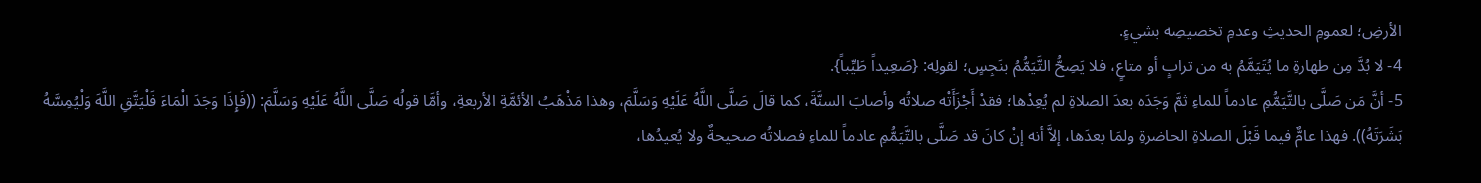الأرضِ؛ لعمومِ الحديثِ وعدمِ تخصيصِه بشيءٍ.
4- لا بُدَّ مِن طهارةِ ما يُتَيَمَّمُ به من ترابٍ أو متاعٍ، فلا يَصِحُّ التَّيَمُّمُ بنَجِسٍ؛ لقولِه: {صَعِيداً طَيِّباً}.
5- أنَّ مَن صَلَّى بالتَّيَمُّمِ عادماً للماءِ ثمَّ وَجَدَه بعدَ الصلاةِ لم يُعِدْها؛ فقدْ أَجْزَأَتْه صلاتُه وأصابَ السنَّةَ، كما قالَ صَلَّى اللَّهُ عَلَيْهِ وَسَلَّمَ، وهذا مَذْهَبُ الأئمَّةِ الأربعةِ، وأمَّا قولُه صَلَّى اللَّهُ عَلَيْهِ وَسَلَّمَ: ((فَإِذَا وَجَدَ الْمَاءَ فَلْيَتَّقِ اللَّهَ وَلْيُمِسَّهُ بَشَرَتَهُ)). فهذا عامٌّ فيما قَبْلَ الصلاةِ الحاضرةِ ولمَا بعدَها، إلاَّ أنه إنْ كانَ قد صَلَّى بالتَّيَمُّمِ عادماً للماءِ فصلاتُه صحيحةٌ ولا يُعيدُها،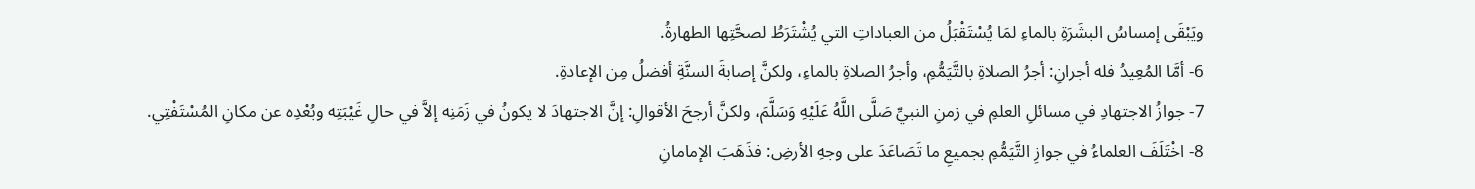ويَبْقَى إمساسُ البشَرَةِ بالماءِ لمَا يُسْتَقْبَلُ من العباداتِ التي يُشْتَرَطُ لصحَّتِها الطهارةُ.
6- أمَّا المُعِيدُ فله أجرانِ: أجرُ الصلاةِ بالتَّيَمُّمِ، وأجرُ الصلاةِ بالماءِ، ولكنَّ إصابةَ السنَّةِ أفضلُ مِن الإعادةِ.
7- جوازُ الاجتهادِ في مسائلِ العلمِ في زمنِ النبيِّ صَلَّى اللَّهُ عَلَيْهِ وَسَلَّمَ، ولكنَّ أرجحَ الأقوالِ: إنَّ الاجتهادَ لا يكونُ في زَمَنِه إلاَّ في حالِ غَيْبَتِه وبُعْدِه عن مكانِ المُسْتَفْتِي.
8- اخْتَلَفَ العلماءُ في جوازِ التَّيَمُّمِ بجميعِ ما تَصَاعَدَ على وجهِ الأرضِ: فذَهَبَ الإمامانِ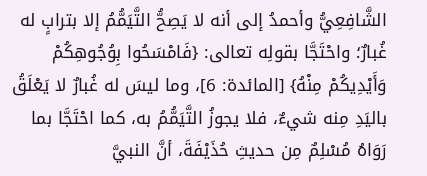الشَّافِعِيُّ وأحمدُ إلى أنه لا يَصِحُّ التَّيَمُّمُ إلا بترابٍ له غُبارٌ؛ واحْتَجَّا بقولِه تعالى: {فَامْسَحُوا بِوُجُوهِكُمْ وَأَيْدِيكُمْ مِنْهُ} [المائدة: 6]، وما ليسَ له غُبارٌ لا يَعْلَقُ باليَدِ مِنه شيءٌ، فلا يجوزُ التَّيَمُّمُ به، كما احْتَجَّا بما رَوَاهُ مُسْلِمٌ مِن حديثِ حُذَيْفَةَ، أنَّ النبيَّ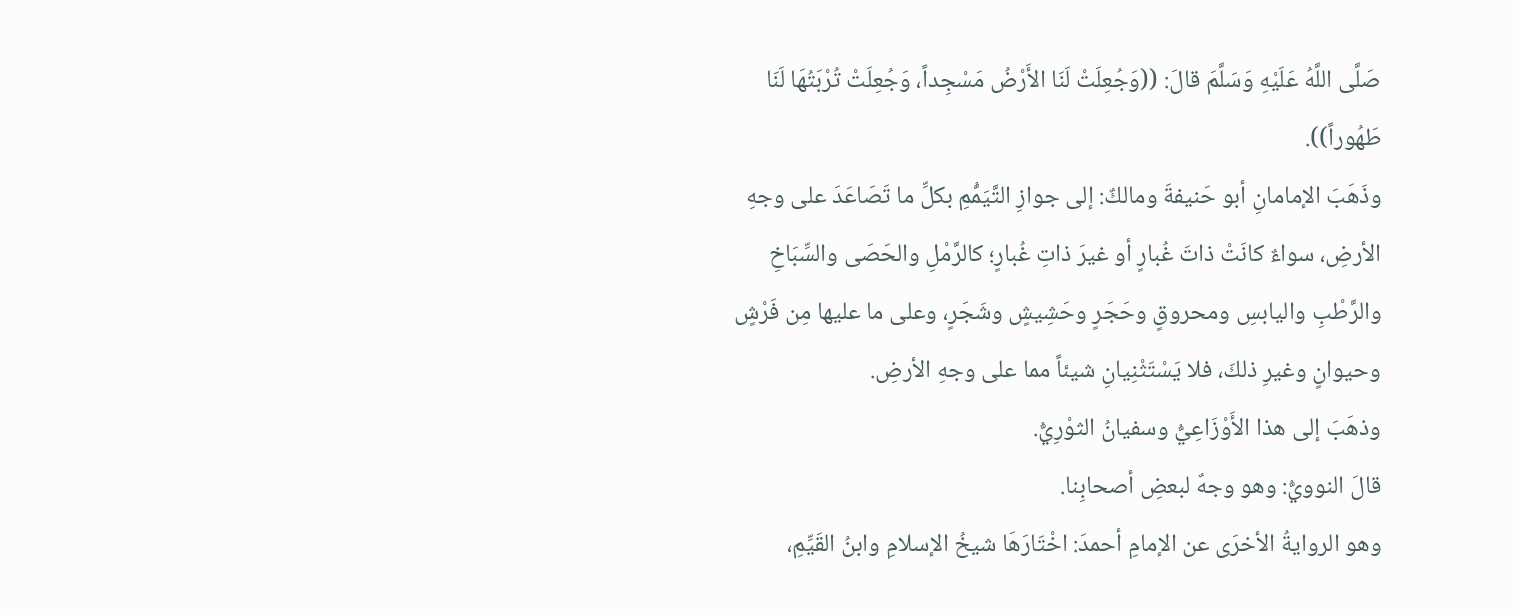صَلَّى اللَّهُ عَلَيْهِ وَسَلَّمَ قالَ: ((وَجُعِلَتْ لَنَا الأَرْضُ مَسْجِداً، وَجُعِلَتْ تُرْبَتُهَا لَنَا طَهُوراً)).
وذَهَبَ الإمامانِ أبو حَنيفةَ ومالكٌ: إلى جوازِ التَّيَمُّمِ بكلِّ ما تَصَاعَدَ على وجهِ الأرضِ، سواءٌ كانَتْ ذاتَ غُبارٍ أو غيرَ ذاتِ غُبارٍ؛ كالرَّمْلِ والحَصَى والسِّبَاخِ والرَّطْبِ واليابسِ ومحروقٍ وحَجَرٍ وحَشِيشٍ وشَجَرٍ، وعلى ما عليها مِن فَرْشٍ وحيوانٍ وغيرِ ذلكَ، فلا يَسْتَثْنِيانِ شيئاً مما على وجهِ الأرضِ.
وذهَبَ إلى هذا الأَوْزَاعِيُّ وسفيانُ الثوْرِيُّ.
قالَ النوويُّ: وهو وجهٌ لبعضِ أصحابِنا.
وهو الروايةُ الأخرَى عن الإمامِ أحمدَ: اخْتَارَهَا شيخُ الإسلامِ وابنُ القَيِّمِ،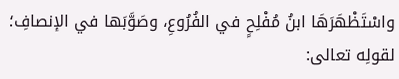واسْتَظْهَرَهَا ابنُ مُفْلِحٍ في الفُرُوعِ، وصَوَّبَها في الإنصافِ؛ لقولِه تعالى: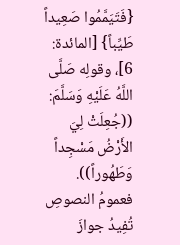{فَتَيَمَّمُوا صَعِيداً طَيِّباً} [المائدة: 6]، وقولِه صَلَّى اللَّهُ عَلَيْهِ وَسَلَّمَ: ((جُعِلَتْ لِيَ الأَرْضُ مَسْجِداً وَطَهُوراً)). فعمومُ النصوصِ تُفِيدُ جوازَ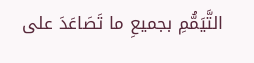التَّيَمُّمِ بجميعِ ما تَصَاعَدَ على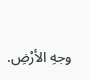وجهِ الأرْضِ.